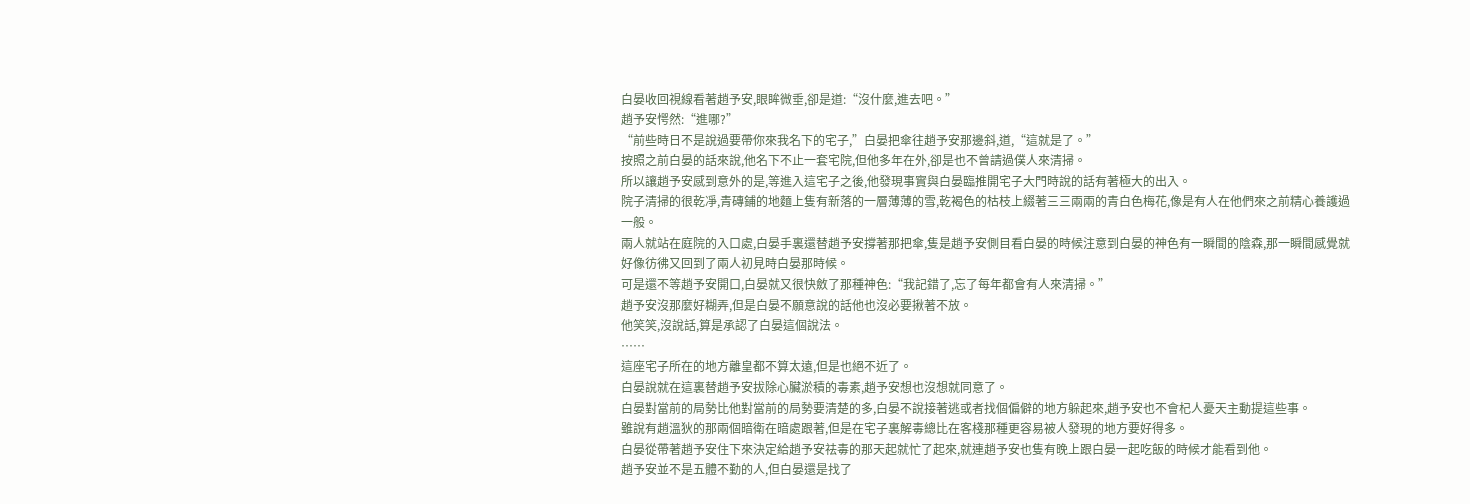白晏收回視線看著趙予安,眼眸微垂,卻是道:“沒什麼,進去吧。”
趙予安愕然:“進哪?”
“前些時日不是說過要帶你來我名下的宅子,”白晏把傘往趙予安那邊斜,道,“這就是了。”
按照之前白晏的話來說,他名下不止一套宅院,但他多年在外,卻是也不曾請過僕人來清掃。
所以讓趙予安感到意外的是,等進入這宅子之後,他發現事實與白晏臨推開宅子大門時說的話有著極大的出入。
院子清掃的很乾凈,青磚鋪的地麵上隻有新落的一層薄薄的雪,乾褐色的枯枝上綴著三三兩兩的青白色梅花,像是有人在他們來之前精心養護過一般。
兩人就站在庭院的入口處,白晏手裏還替趙予安撐著那把傘,隻是趙予安側目看白晏的時候注意到白晏的神色有一瞬間的陰森,那一瞬間感覺就好像彷彿又回到了兩人初見時白晏那時候。
可是還不等趙予安開口,白晏就又很快斂了那種神色:“我記錯了,忘了每年都會有人來清掃。”
趙予安沒那麼好糊弄,但是白晏不願意說的話他也沒必要揪著不放。
他笑笑,沒說話,算是承認了白晏這個說法。
……
這座宅子所在的地方離皇都不算太遠,但是也絕不近了。
白晏說就在這裏替趙予安拔除心臟淤積的毒素,趙予安想也沒想就同意了。
白晏對當前的局勢比他對當前的局勢要清楚的多,白晏不說接著逃或者找個偏僻的地方躲起來,趙予安也不會杞人憂天主動提這些事。
雖說有趙溫狄的那兩個暗衛在暗處跟著,但是在宅子裏解毒總比在客棧那種更容易被人發現的地方要好得多。
白晏從帶著趙予安住下來決定給趙予安祛毒的那天起就忙了起來,就連趙予安也隻有晚上跟白晏一起吃飯的時候才能看到他。
趙予安並不是五體不勤的人,但白晏還是找了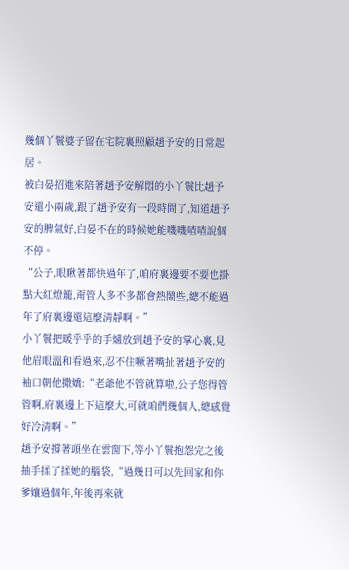幾個丫鬟婆子留在宅院裏照顧趙予安的日常起居。
被白晏招進來陪著趙予安解悶的小丫鬟比趙予安還小兩歲,跟了趙予安有一段時間了,知道趙予安的脾氣好,白晏不在的時候她能嘰嘰喳喳說個不停。
“公子,眼瞅著都快過年了,咱府裏邊要不要也掛點大紅燈籠,甭管人多不多都會熱鬧些,總不能過年了府裏邊還這麼清靜啊。”
小丫鬟把暖乎乎的手爐放到趙予安的掌心裏,見他眉眼溫和看過來,忍不住噘著嘴扯著趙予安的袖口朝他撒嬌:“老爺他不管就算啦,公子您得管管啊,府裏邊上下這麼大,可就咱們幾個人,總感覺好冷清啊。”
趙予安撐著頭坐在雲窗下,等小丫鬟抱怨完之後抽手揉了揉她的腦袋,“過幾日可以先回家和你爹孃過個年,年後再來就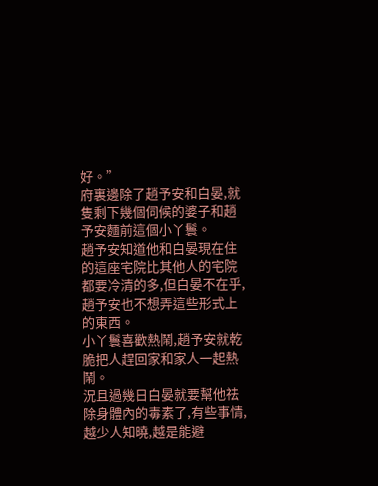好。”
府裏邊除了趙予安和白晏,就隻剩下幾個伺候的婆子和趙予安麵前這個小丫鬟。
趙予安知道他和白晏現在住的這座宅院比其他人的宅院都要冷清的多,但白晏不在乎,趙予安也不想弄這些形式上的東西。
小丫鬟喜歡熱鬧,趙予安就乾脆把人趕回家和家人一起熱鬧。
況且過幾日白晏就要幫他祛除身體內的毒素了,有些事情,越少人知曉,越是能避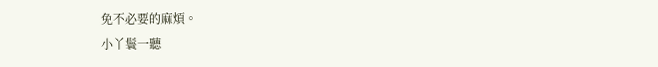免不必要的麻煩。
小丫鬟一聽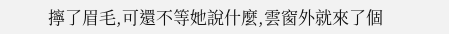擰了眉毛,可還不等她說什麼,雲窗外就來了個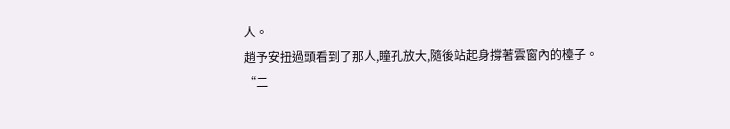人。
趙予安扭過頭看到了那人,瞳孔放大,隨後站起身撐著雲窗內的檯子。
“二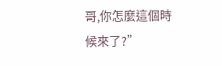哥,你怎麼這個時候來了?”